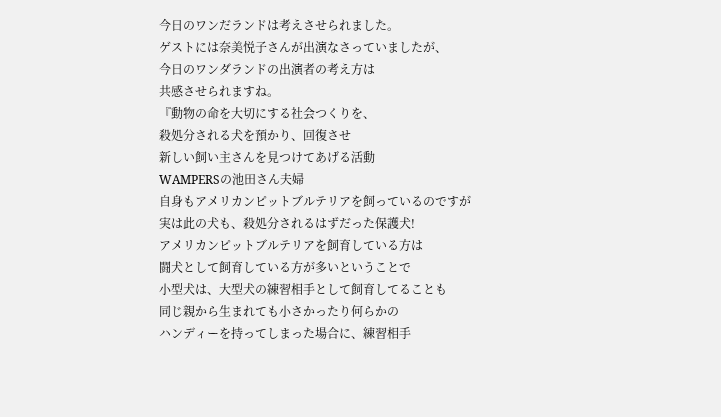今日のワンだランドは考えさせられました。
ゲストには奈美悦子さんが出演なさっていましたが、
今日のワンダランドの出演者の考え方は
共感させられますね。
『動物の命を大切にする社会つくりを、
殺処分される犬を預かり、回復させ
新しい飼い主さんを見つけてあげる活動
WAMPERSの池田さん夫婦
自身もアメリカンピットブルテリアを飼っているのですが
実は此の犬も、殺処分されるはずだった保護犬!
アメリカンピットブルテリアを飼育している方は
闘犬として飼育している方が多いということで
小型犬は、大型犬の練習相手として飼育してることも
同じ親から生まれても小さかったり何らかの
ハンディーを持ってしまった場合に、練習相手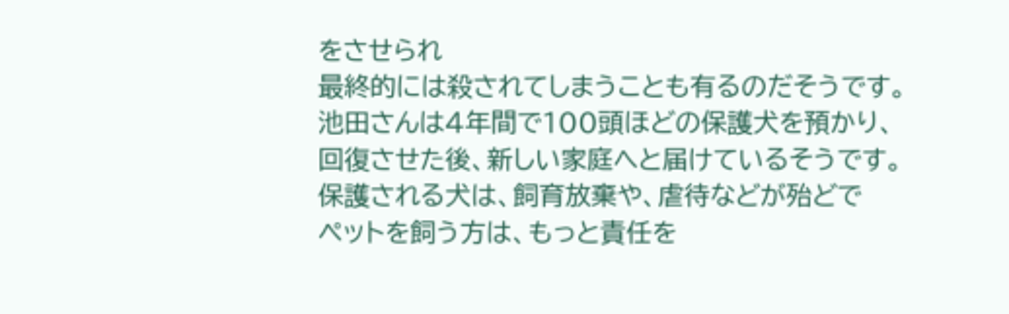をさせられ
最終的には殺されてしまうことも有るのだそうです。
池田さんは4年間で100頭ほどの保護犬を預かり、
回復させた後、新しい家庭へと届けているそうです。
保護される犬は、飼育放棄や、虐待などが殆どで
ペットを飼う方は、もっと責任を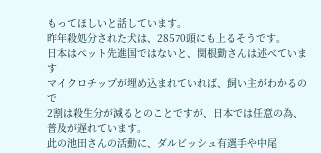もってほしいと話しています。
昨年殺処分された犬は、28570頭にも上るそうです。
日本はペット先進国ではないと、関根勤さんは述べています
マイクロチップが埋め込まれていれば、飼い主がわかるので
2割は殺生分が減るとのことですが、日本では任意の為、
普及が遅れています。
此の池田さんの活動に、ダルビッシュ有選手や中尾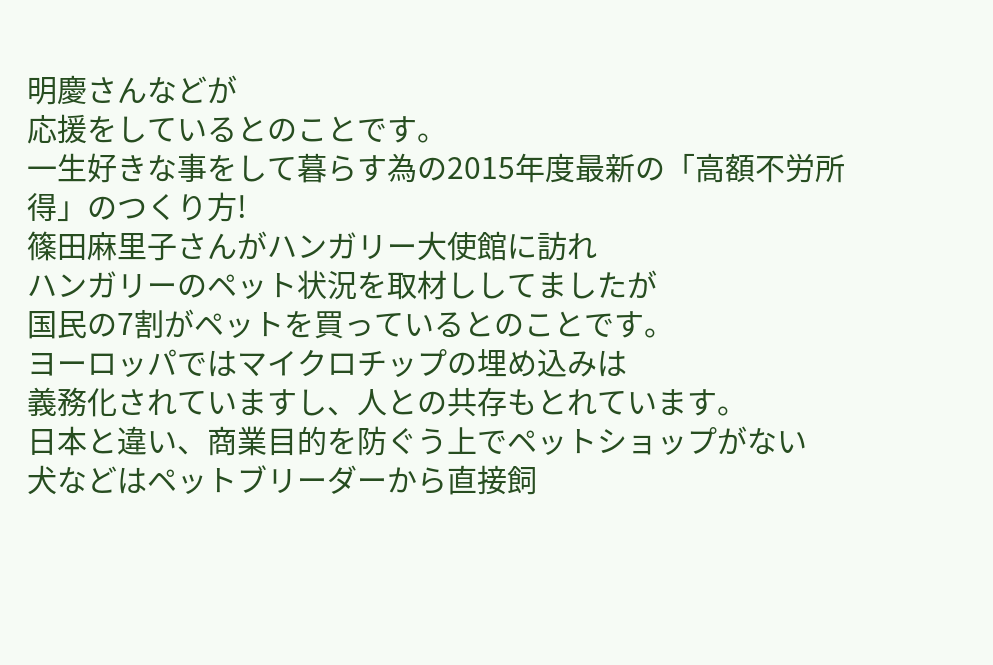明慶さんなどが
応援をしているとのことです。
一生好きな事をして暮らす為の2015年度最新の「高額不労所得」のつくり方!
篠田麻里子さんがハンガリー大使館に訪れ
ハンガリーのペット状況を取材ししてましたが
国民の7割がペットを買っているとのことです。
ヨーロッパではマイクロチップの埋め込みは
義務化されていますし、人との共存もとれています。
日本と違い、商業目的を防ぐう上でペットショップがない
犬などはペットブリーダーから直接飼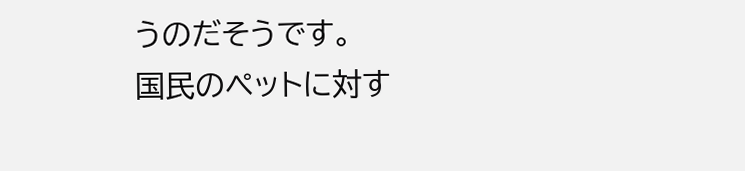うのだそうです。
国民のペットに対す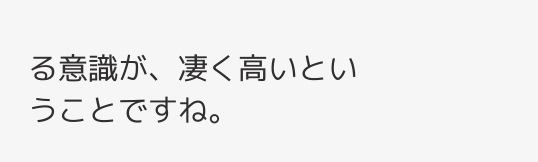る意識が、凄く高いということですね。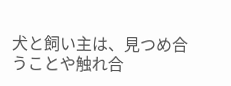犬と飼い主は、見つめ合うことや触れ合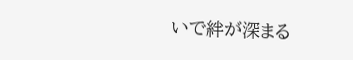いで絆が深まる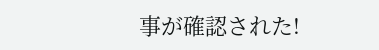事が確認された!